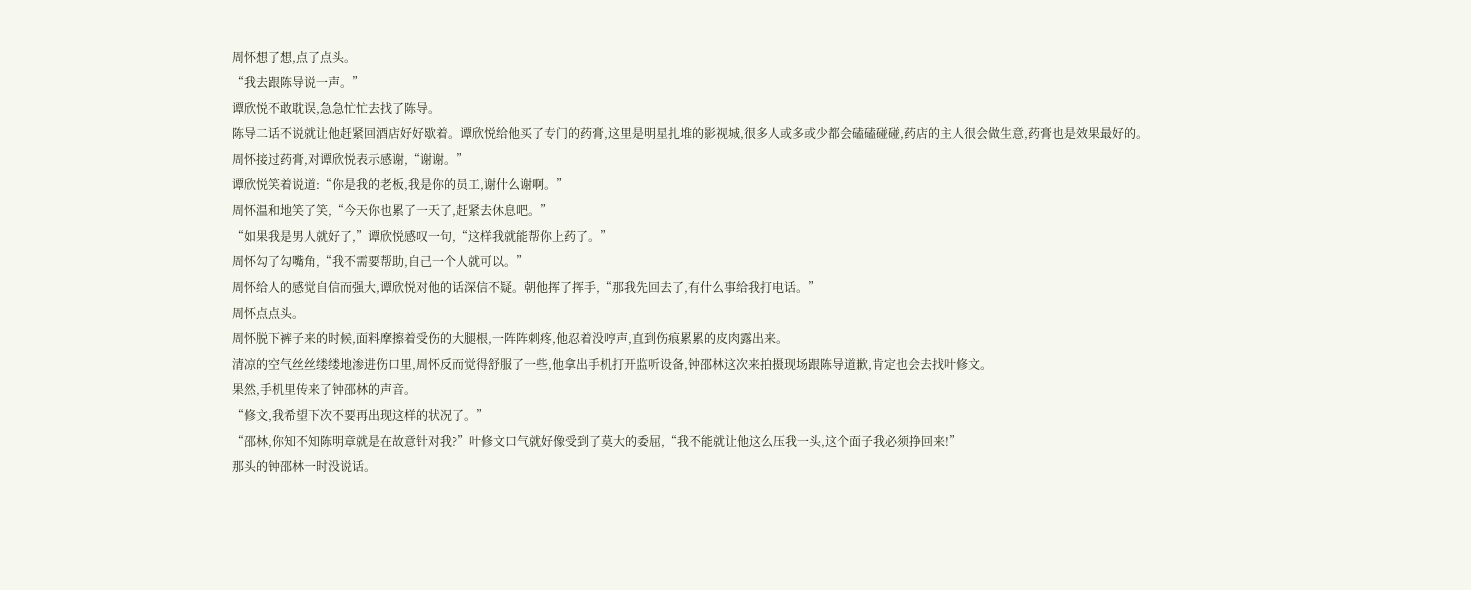周怀想了想,点了点头。
“我去跟陈导说一声。”
谭欣悦不敢耽误,急急忙忙去找了陈导。
陈导二话不说就让他赶紧回酒店好好歇着。谭欣悦给他买了专门的药膏,这里是明星扎堆的影视城,很多人或多或少都会磕磕碰碰,药店的主人很会做生意,药膏也是效果最好的。
周怀接过药膏,对谭欣悦表示感谢,“谢谢。”
谭欣悦笑着说道:“你是我的老板,我是你的员工,谢什么谢啊。”
周怀温和地笑了笑,“今天你也累了一天了,赶紧去休息吧。”
“如果我是男人就好了,”谭欣悦感叹一句,“这样我就能帮你上药了。”
周怀勾了勾嘴角,“我不需要帮助,自己一个人就可以。”
周怀给人的感觉自信而强大,谭欣悦对他的话深信不疑。朝他挥了挥手,“那我先回去了,有什么事给我打电话。”
周怀点点头。
周怀脱下裤子来的时候,面料摩擦着受伤的大腿根,一阵阵刺疼,他忍着没哼声,直到伤痕累累的皮肉露出来。
清凉的空气丝丝缕缕地渗进伤口里,周怀反而觉得舒服了一些,他拿出手机打开监听设备,钟邵林这次来拍摄现场跟陈导道歉,肯定也会去找叶修文。
果然,手机里传来了钟邵林的声音。
“修文,我希望下次不要再出现这样的状况了。”
“邵林,你知不知陈明章就是在故意针对我?”叶修文口气就好像受到了莫大的委屈,“我不能就让他这么压我一头,这个面子我必须挣回来!”
那头的钟邵林一时没说话。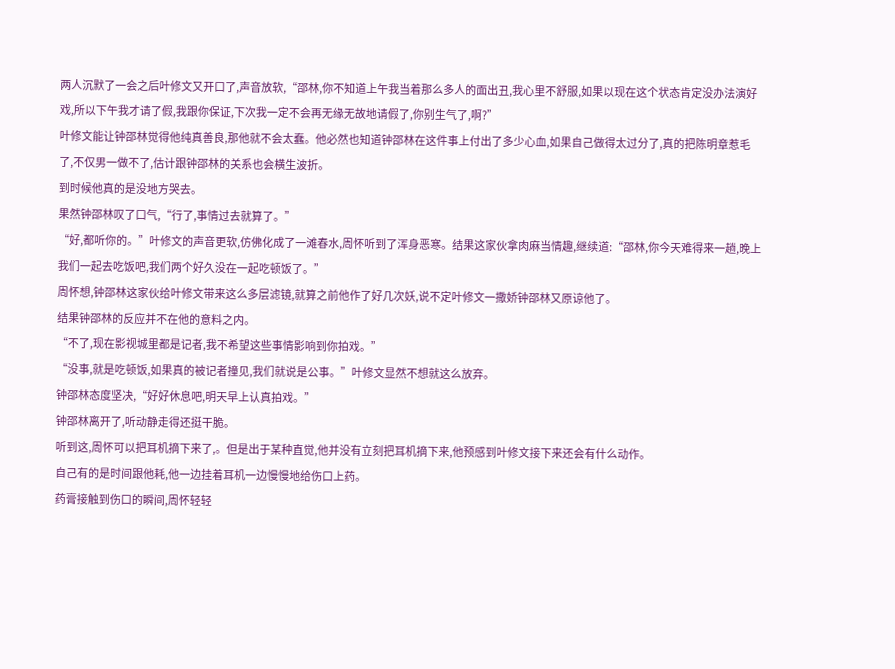两人沉默了一会之后叶修文又开口了,声音放软,“邵林,你不知道上午我当着那么多人的面出丑,我心里不舒服,如果以现在这个状态肯定没办法演好戏,所以下午我才请了假,我跟你保证,下次我一定不会再无缘无故地请假了,你别生气了,啊?”
叶修文能让钟邵林觉得他纯真善良,那他就不会太蠢。他必然也知道钟邵林在这件事上付出了多少心血,如果自己做得太过分了,真的把陈明章惹毛了,不仅男一做不了,估计跟钟邵林的关系也会横生波折。
到时候他真的是没地方哭去。
果然钟邵林叹了口气,“行了,事情过去就算了。”
“好,都听你的。”叶修文的声音更软,仿佛化成了一滩春水,周怀听到了浑身恶寒。结果这家伙拿肉麻当情趣,继续道:“邵林,你今天难得来一趟,晚上我们一起去吃饭吧,我们两个好久没在一起吃顿饭了。”
周怀想,钟邵林这家伙给叶修文带来这么多层滤镜,就算之前他作了好几次妖,说不定叶修文一撒娇钟邵林又原谅他了。
结果钟邵林的反应并不在他的意料之内。
“不了,现在影视城里都是记者,我不希望这些事情影响到你拍戏。”
“没事,就是吃顿饭,如果真的被记者撞见,我们就说是公事。”叶修文显然不想就这么放弃。
钟邵林态度坚决,“好好休息吧,明天早上认真拍戏。”
钟邵林离开了,听动静走得还挺干脆。
听到这,周怀可以把耳机摘下来了,。但是出于某种直觉,他并没有立刻把耳机摘下来,他预感到叶修文接下来还会有什么动作。
自己有的是时间跟他耗,他一边挂着耳机一边慢慢地给伤口上药。
药膏接触到伤口的瞬间,周怀轻轻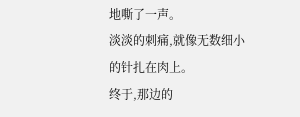地嘶了一声。
淡淡的刺痛,就像无数细小的针扎在肉上。
终于,那边的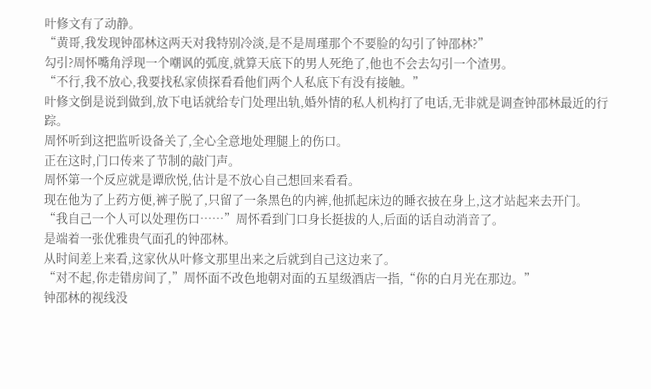叶修文有了动静。
“黄哥,我发现钟邵林这两天对我特别冷淡,是不是周瑾那个不要脸的勾引了钟邵林?”
勾引?周怀嘴角浮现一个嘲讽的弧度,就算天底下的男人死绝了,他也不会去勾引一个渣男。
“不行,我不放心,我要找私家侦探看看他们两个人私底下有没有接触。”
叶修文倒是说到做到,放下电话就给专门处理出轨,婚外情的私人机构打了电话,无非就是调查钟邵林最近的行踪。
周怀听到这把监听设备关了,全心全意地处理腿上的伤口。
正在这时,门口传来了节制的敲门声。
周怀第一个反应就是谭欣悦,估计是不放心自己想回来看看。
现在他为了上药方便,裤子脱了,只留了一条黑色的内裤,他抓起床边的睡衣披在身上,这才站起来去开门。
“我自己一个人可以处理伤口……”周怀看到门口身长挺拔的人,后面的话自动消音了。
是端着一张优雅贵气面孔的钟邵林。
从时间差上来看,这家伙从叶修文那里出来之后就到自己这边来了。
“对不起,你走错房间了,”周怀面不改色地朝对面的五星级酒店一指,“你的白月光在那边。”
钟邵林的视线没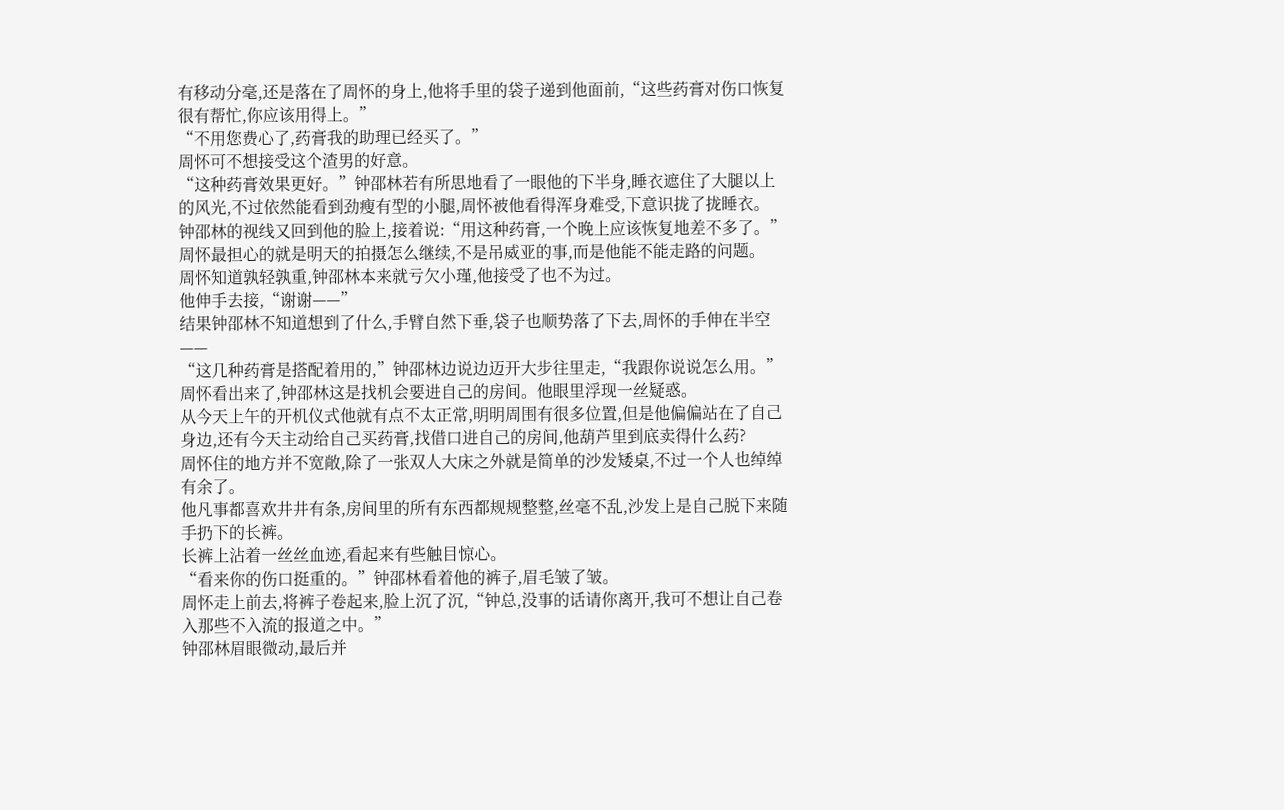有移动分毫,还是落在了周怀的身上,他将手里的袋子递到他面前,“这些药膏对伤口恢复很有帮忙,你应该用得上。”
“不用您费心了,药膏我的助理已经买了。”
周怀可不想接受这个渣男的好意。
“这种药膏效果更好。”钟邵林若有所思地看了一眼他的下半身,睡衣遮住了大腿以上的风光,不过依然能看到劲瘦有型的小腿,周怀被他看得浑身难受,下意识拢了拢睡衣。
钟邵林的视线又回到他的脸上,接着说:“用这种药膏,一个晚上应该恢复地差不多了。”
周怀最担心的就是明天的拍摄怎么继续,不是吊威亚的事,而是他能不能走路的问题。
周怀知道孰轻孰重,钟邵林本来就亏欠小瑾,他接受了也不为过。
他伸手去接,“谢谢——”
结果钟邵林不知道想到了什么,手臂自然下垂,袋子也顺势落了下去,周怀的手伸在半空——
“这几种药膏是搭配着用的,”钟邵林边说边迈开大步往里走,“我跟你说说怎么用。”
周怀看出来了,钟邵林这是找机会要进自己的房间。他眼里浮现一丝疑惑。
从今天上午的开机仪式他就有点不太正常,明明周围有很多位置,但是他偏偏站在了自己身边,还有今天主动给自己买药膏,找借口进自己的房间,他葫芦里到底卖得什么药?
周怀住的地方并不宽敞,除了一张双人大床之外就是简单的沙发矮桌,不过一个人也绰绰有余了。
他凡事都喜欢井井有条,房间里的所有东西都规规整整,丝毫不乱,沙发上是自己脱下来随手扔下的长裤。
长裤上沾着一丝丝血迹,看起来有些触目惊心。
“看来你的伤口挺重的。”钟邵林看着他的裤子,眉毛皱了皱。
周怀走上前去,将裤子卷起来,脸上沉了沉,“钟总,没事的话请你离开,我可不想让自己卷入那些不入流的报道之中。”
钟邵林眉眼微动,最后并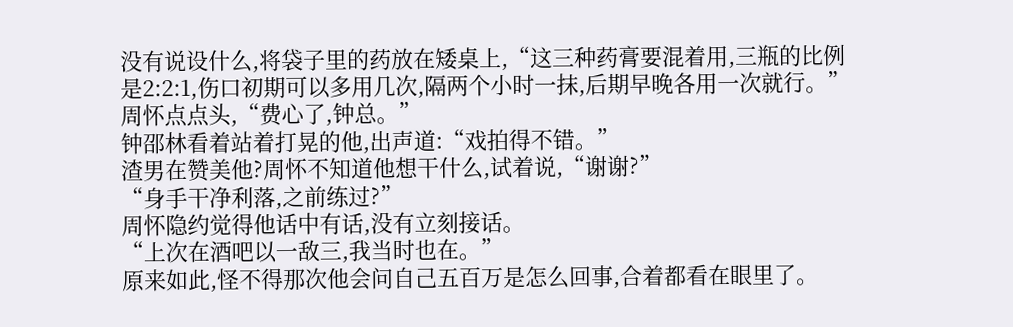没有说设什么,将袋子里的药放在矮桌上,“这三种药膏要混着用,三瓶的比例是2:2:1,伤口初期可以多用几次,隔两个小时一抹,后期早晚各用一次就行。”
周怀点点头,“费心了,钟总。”
钟邵林看着站着打晃的他,出声道:“戏拍得不错。”
渣男在赞美他?周怀不知道他想干什么,试着说,“谢谢?”
“身手干净利落,之前练过?”
周怀隐约觉得他话中有话,没有立刻接话。
“上次在酒吧以一敌三,我当时也在。”
原来如此,怪不得那次他会问自己五百万是怎么回事,合着都看在眼里了。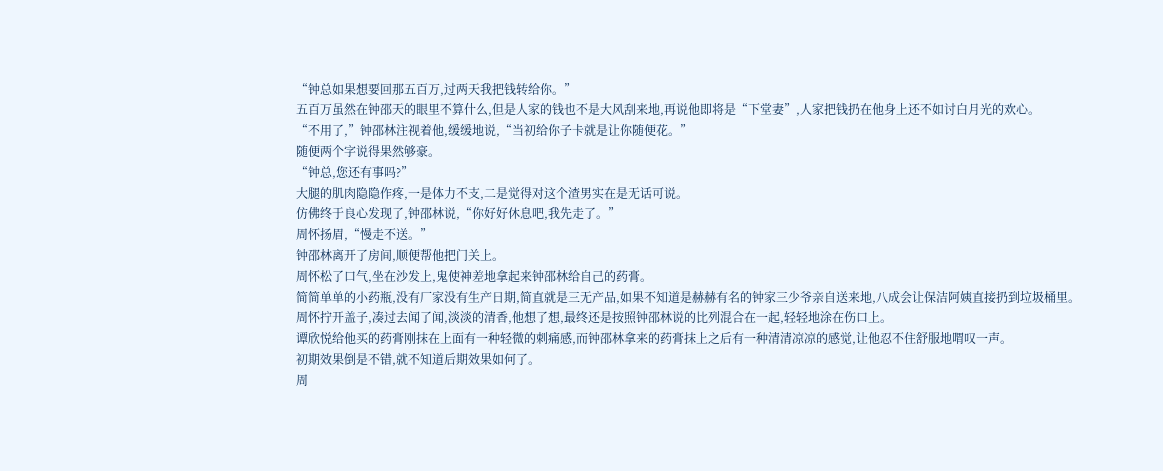“钟总如果想要回那五百万,过两天我把钱转给你。”
五百万虽然在钟邵天的眼里不算什么,但是人家的钱也不是大风刮来地,再说他即将是“下堂妻”,人家把钱扔在他身上还不如讨白月光的欢心。
“不用了,”钟邵林注视着他,缓缓地说,“当初给你子卡就是让你随便花。”
随便两个字说得果然够豪。
“钟总,您还有事吗?”
大腿的肌肉隐隐作疼,一是体力不支,二是觉得对这个渣男实在是无话可说。
仿佛终于良心发现了,钟邵林说,“你好好休息吧,我先走了。”
周怀扬眉,“慢走不送。”
钟邵林离开了房间,顺便帮他把门关上。
周怀松了口气,坐在沙发上,鬼使神差地拿起来钟邵林给自己的药膏。
简简单单的小药瓶,没有厂家没有生产日期,简直就是三无产品,如果不知道是赫赫有名的钟家三少爷亲自送来地,八成会让保洁阿姨直接扔到垃圾桶里。
周怀拧开盖子,凑过去闻了闻,淡淡的清香,他想了想,最终还是按照钟邵林说的比列混合在一起,轻轻地涂在伤口上。
谭欣悦给他买的药膏刚抹在上面有一种轻微的刺痛感,而钟邵林拿来的药膏抹上之后有一种清清凉凉的感觉,让他忍不住舒服地喟叹一声。
初期效果倒是不错,就不知道后期效果如何了。
周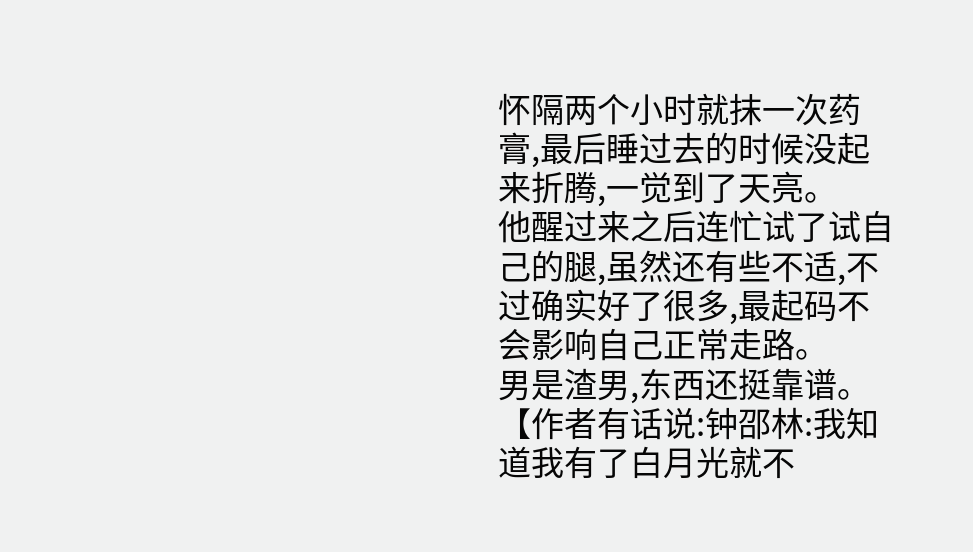怀隔两个小时就抹一次药膏,最后睡过去的时候没起来折腾,一觉到了天亮。
他醒过来之后连忙试了试自己的腿,虽然还有些不适,不过确实好了很多,最起码不会影响自己正常走路。
男是渣男,东西还挺靠谱。
【作者有话说:钟邵林:我知道我有了白月光就不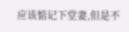应该惦记下堂妻,但是不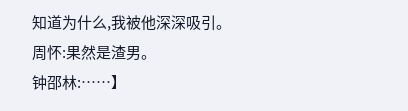知道为什么,我被他深深吸引。
周怀:果然是渣男。
钟邵林:……】